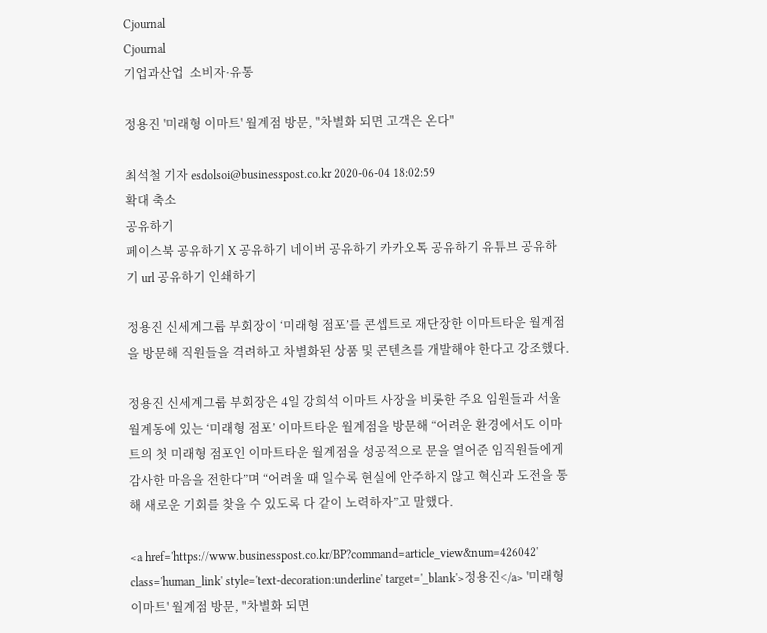Cjournal
Cjournal
기업과산업  소비자·유통

정용진 '미래형 이마트' 월계점 방문, "차별화 되면 고객은 온다"

최석철 기자 esdolsoi@businesspost.co.kr 2020-06-04 18:02:59
확대 축소
공유하기
페이스북 공유하기 X 공유하기 네이버 공유하기 카카오톡 공유하기 유튜브 공유하기 url 공유하기 인쇄하기

정용진 신세계그룹 부회장이 ‘미래형 점포’를 콘셉트로 재단장한 이마트타운 월계점을 방문해 직원들을 격려하고 차별화된 상품 및 콘텐츠를 개발해야 한다고 강조했다.

정용진 신세계그룹 부회장은 4일 강희석 이마트 사장을 비롯한 주요 임원들과 서울 월계동에 있는 ‘미래형 점포’ 이마트타운 월계점을 방문해 “어려운 환경에서도 이마트의 첫 미래형 점포인 이마트타운 월계점을 성공적으로 문을 열어준 임직원들에게 감사한 마음을 전한다”며 “어려울 때 일수록 현실에 안주하지 않고 혁신과 도전을 통해 새로운 기회를 찾을 수 있도록 다 같이 노력하자”고 말했다.

<a href='https://www.businesspost.co.kr/BP?command=article_view&num=426042' class='human_link' style='text-decoration:underline' target='_blank'>정용진</a> '미래형 이마트' 월계점 방문, "차별화 되면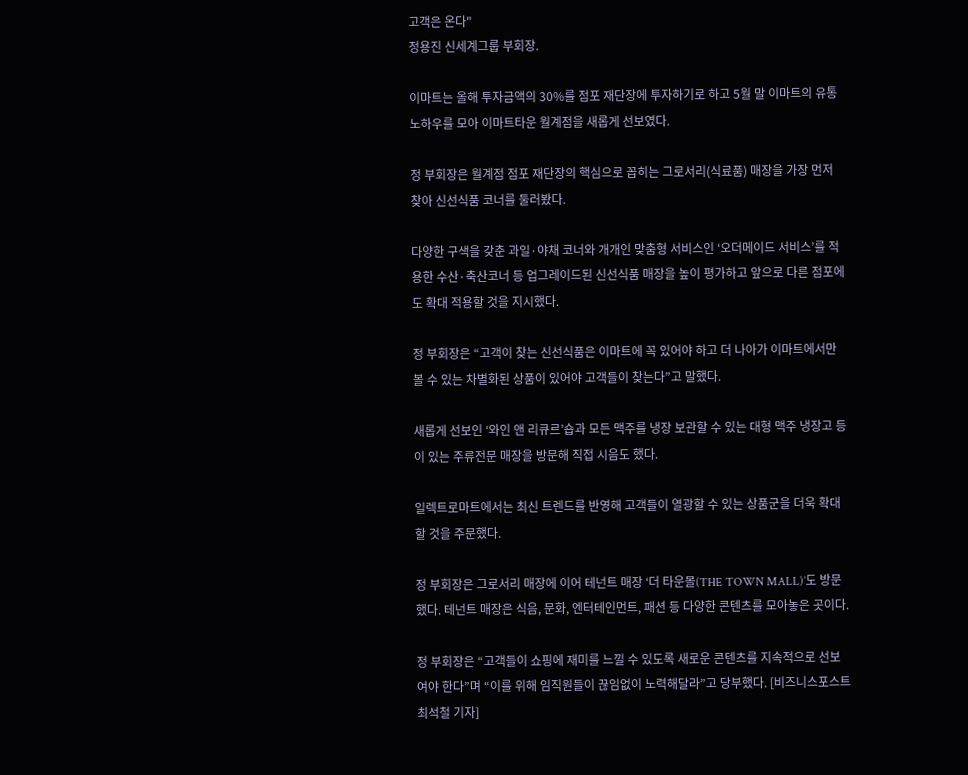고객은 온다"
정용진 신세계그룹 부회장.

이마트는 올해 투자금액의 30%를 점포 재단장에 투자하기로 하고 5월 말 이마트의 유통 노하우를 모아 이마트타운 월계점을 새롭게 선보였다.

정 부회장은 월계점 점포 재단장의 핵심으로 꼽히는 그로서리(식료품) 매장을 가장 먼저 찾아 신선식품 코너를 둘러봤다.

다양한 구색을 갖춘 과일·야채 코너와 개개인 맞춤형 서비스인 ‘오더메이드 서비스’를 적용한 수산·축산코너 등 업그레이드된 신선식품 매장을 높이 평가하고 앞으로 다른 점포에도 확대 적용할 것을 지시했다.

정 부회장은 “고객이 찾는 신선식품은 이마트에 꼭 있어야 하고 더 나아가 이마트에서만 볼 수 있는 차별화된 상품이 있어야 고객들이 찾는다”고 말했다.

새롭게 선보인 ‘와인 앤 리큐르’숍과 모든 맥주를 냉장 보관할 수 있는 대형 맥주 냉장고 등이 있는 주류전문 매장을 방문해 직접 시음도 했다.

일렉트로마트에서는 최신 트렌드를 반영해 고객들이 열광할 수 있는 상품군을 더욱 확대할 것을 주문했다.

정 부회장은 그로서리 매장에 이어 테넌트 매장 ‘더 타운몰(THE TOWN MALL)’도 방문했다. 테넌트 매장은 식음, 문화, 엔터테인먼트, 패션 등 다양한 콘텐츠를 모아놓은 곳이다.

정 부회장은 “고객들이 쇼핑에 재미를 느낄 수 있도록 새로운 콘텐츠를 지속적으로 선보여야 한다”며 “이를 위해 임직원들이 끊임없이 노력해달라”고 당부했다. [비즈니스포스트 최석철 기자]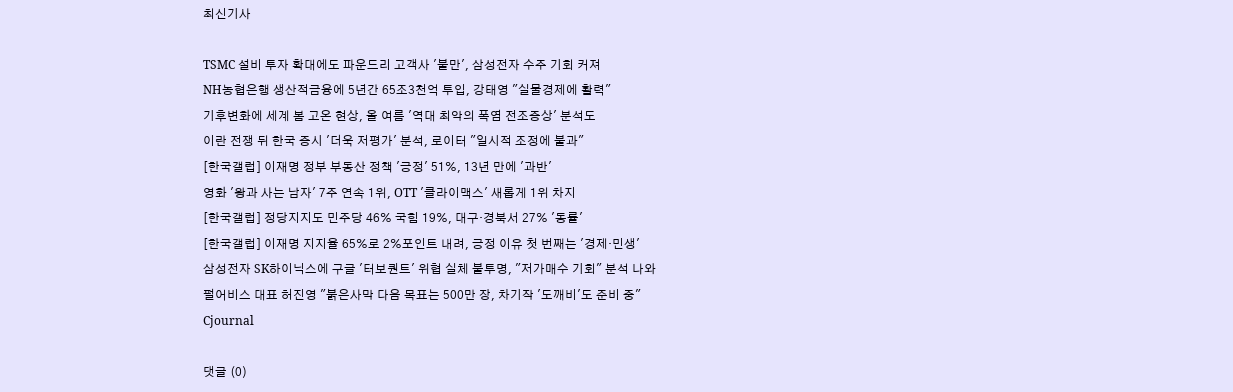최신기사

TSMC 설비 투자 확대에도 파운드리 고객사 '불만', 삼성전자 수주 기회 커져
NH농협은행 생산적금융에 5년간 65조3천억 투입, 강태영 "실물경제에 활력"
기후변화에 세계 봄 고온 현상, 올 여름 '역대 최악의 폭염 전조증상' 분석도
이란 전쟁 뒤 한국 증시 '더욱 저평가' 분석, 로이터 "일시적 조정에 불과"
[한국갤럽] 이재명 정부 부동산 정책 '긍정' 51%, 13년 만에 '과반'
영화 '왕과 사는 남자' 7주 연속 1위, OTT '클라이맥스' 새롭게 1위 차지
[한국갤럽] 정당지지도 민주당 46% 국힘 19%, 대구·경북서 27% '동률'
[한국갤럽] 이재명 지지율 65%로 2%포인트 내려, 긍정 이유 첫 번째는 '경제·민생'
삼성전자 SK하이닉스에 구글 '터보퀀트' 위협 실체 불투명, "저가매수 기회" 분석 나와
펄어비스 대표 허진영 "붉은사막 다음 목표는 500만 장, 차기작 '도깨비'도 준비 중"
Cjournal

댓글 (0)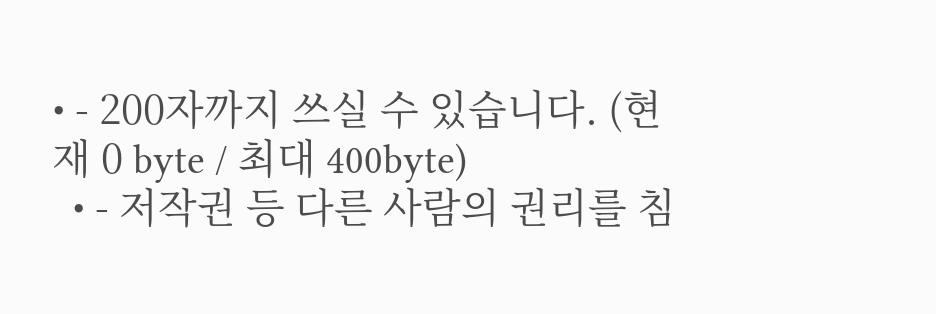• - 200자까지 쓰실 수 있습니다. (현재 0 byte / 최대 400byte)
  • - 저작권 등 다른 사람의 권리를 침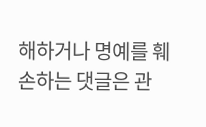해하거나 명예를 훼손하는 댓글은 관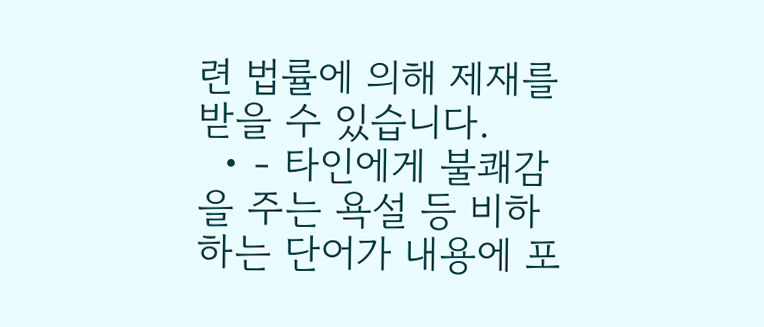련 법률에 의해 제재를 받을 수 있습니다.
  • - 타인에게 불쾌감을 주는 욕설 등 비하하는 단어가 내용에 포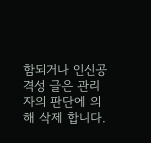함되거나 인신공격성 글은 관리자의 판단에 의해 삭제 합니다.